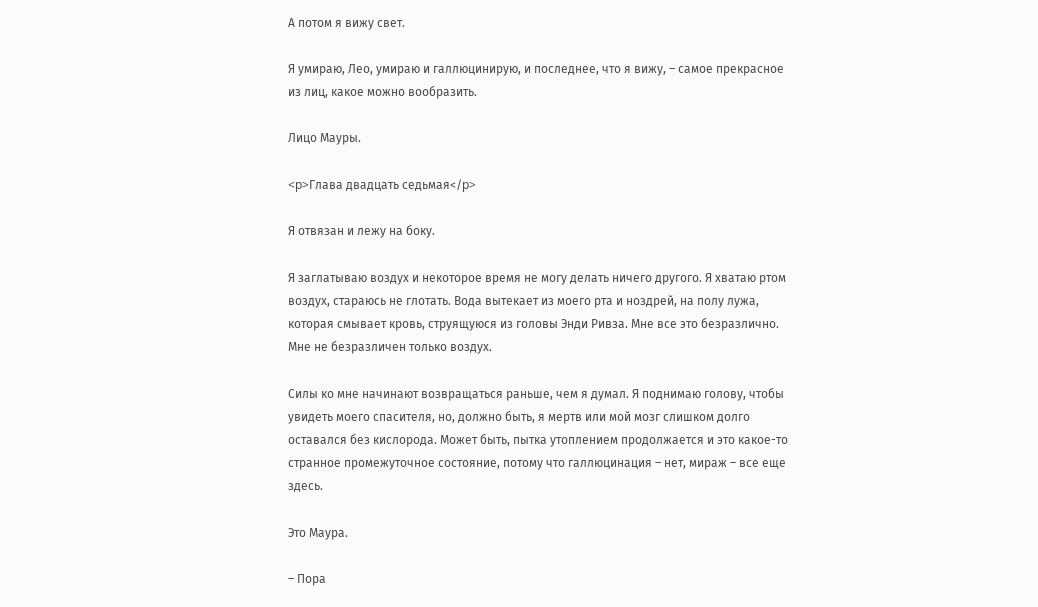А потом я вижу свет.

Я умираю, Лео, умираю и галлюцинирую, и последнее, что я вижу, – самое прекрасное из лиц, какое можно вообразить.

Лицо Мауры.

<p>Глава двадцать седьмая</p>

Я отвязан и лежу на боку.

Я заглатываю воздух и некоторое время не могу делать ничего другого. Я хватаю ртом воздух, стараюсь не глотать. Вода вытекает из моего рта и ноздрей, на полу лужа, которая смывает кровь, струящуюся из головы Энди Ривза. Мне все это безразлично. Мне не безразличен только воздух.

Силы ко мне начинают возвращаться раньше, чем я думал. Я поднимаю голову, чтобы увидеть моего спасителя, но, должно быть, я мертв или мой мозг слишком долго оставался без кислорода. Может быть, пытка утоплением продолжается и это какое-то странное промежуточное состояние, потому что галлюцинация – нет, мираж – все еще здесь.

Это Маура.

– Пора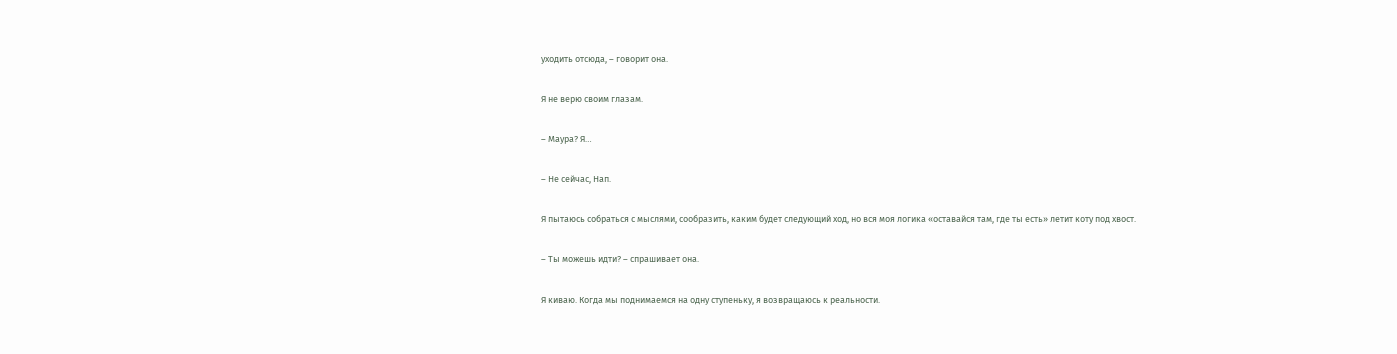уходить отсюда, – говорит она.

Я не верю своим глазам.

– Маура? Я…

– Не сейчас, Нап.

Я пытаюсь собраться с мыслями, сообразить, каким будет следующий ход, но вся моя логика «оставайся там, где ты есть» летит коту под хвост.

– Ты можешь идти? – спрашивает она.

Я киваю. Когда мы поднимаемся на одну ступеньку, я возвращаюсь к реальности.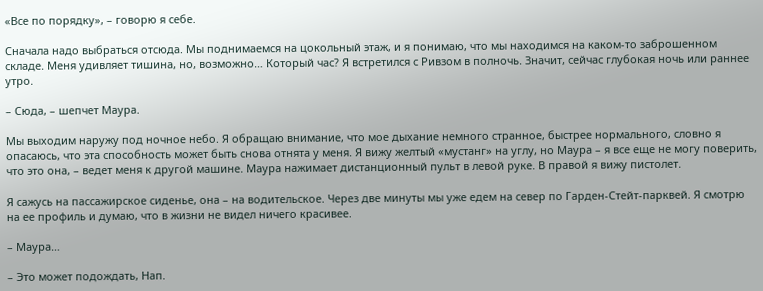«Все по порядку», – говорю я себе.

Сначала надо выбраться отсюда. Мы поднимаемся на цокольный этаж, и я понимаю, что мы находимся на каком-то заброшенном складе. Меня удивляет тишина, но, возможно… Который час? Я встретился с Ривзом в полночь. Значит, сейчас глубокая ночь или раннее утро.

– Сюда, – шепчет Маура.

Мы выходим наружу под ночное небо. Я обращаю внимание, что мое дыхание немного странное, быстрее нормального, словно я опасаюсь, что эта способность может быть снова отнята у меня. Я вижу желтый «мустанг» на углу, но Маура – я все еще не могу поверить, что это она, – ведет меня к другой машине. Маура нажимает дистанционный пульт в левой руке. В правой я вижу пистолет.

Я сажусь на пассажирское сиденье, она – на водительское. Через две минуты мы уже едем на север по Гарден-Стейт-парквей. Я смотрю на ее профиль и думаю, что в жизни не видел ничего красивее.

– Маура…

– Это может подождать, Нап.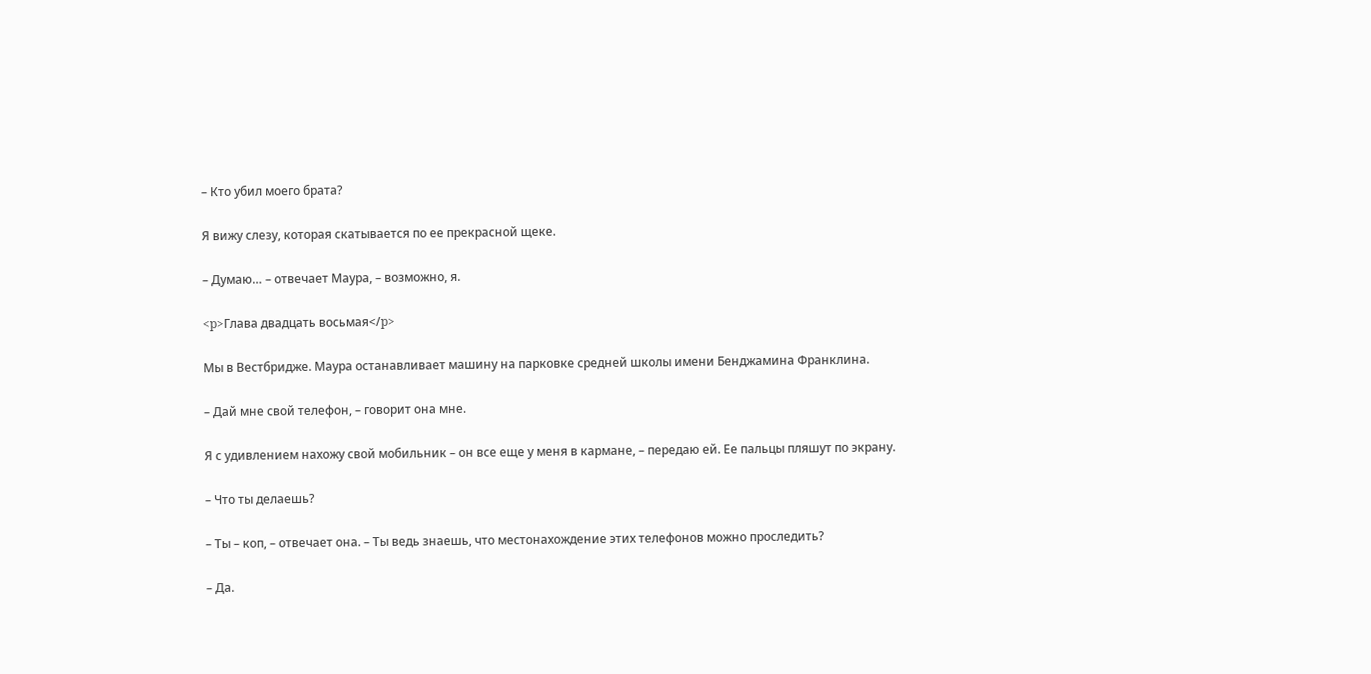– Кто убил моего брата?

Я вижу слезу, которая скатывается по ее прекрасной щеке.

– Думаю… – отвечает Маура, – возможно, я.

<p>Глава двадцать восьмая</p>

Мы в Вестбридже. Маура останавливает машину на парковке средней школы имени Бенджамина Франклина.

– Дай мне свой телефон, – говорит она мне.

Я с удивлением нахожу свой мобильник – он все еще у меня в кармане, – передаю ей. Ее пальцы пляшут по экрану.

– Что ты делаешь?

– Ты – коп, – отвечает она. – Ты ведь знаешь, что местонахождение этих телефонов можно проследить?

– Да.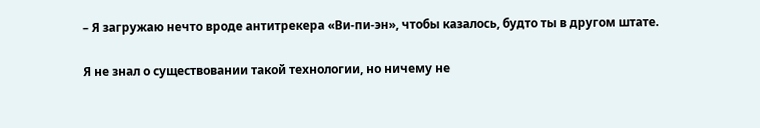– Я загружаю нечто вроде антитрекера «Ви-пи-эн», чтобы казалось, будто ты в другом штате.

Я не знал о существовании такой технологии, но ничему не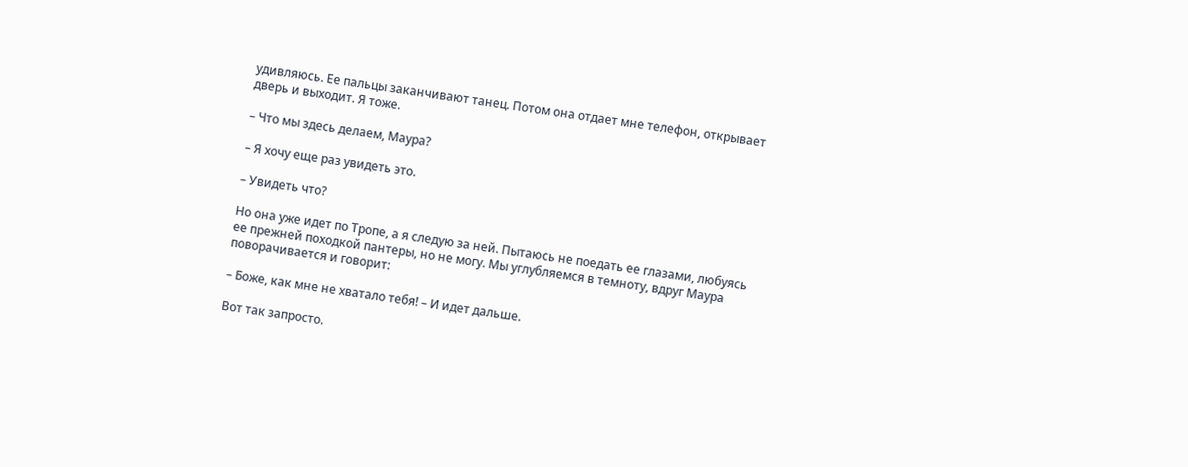удивляюсь. Ее пальцы заканчивают танец. Потом она отдает мне телефон, открывает дверь и выходит. Я тоже.

– Что мы здесь делаем, Маура?

– Я хочу еще раз увидеть это.

– Увидеть что?

Но она уже идет по Тропе, а я следую за ней. Пытаюсь не поедать ее глазами, любуясь ее прежней походкой пантеры, но не могу. Мы углубляемся в темноту, вдруг Маура поворачивается и говорит:

– Боже, как мне не хватало тебя! – И идет дальше.

Вот так запросто.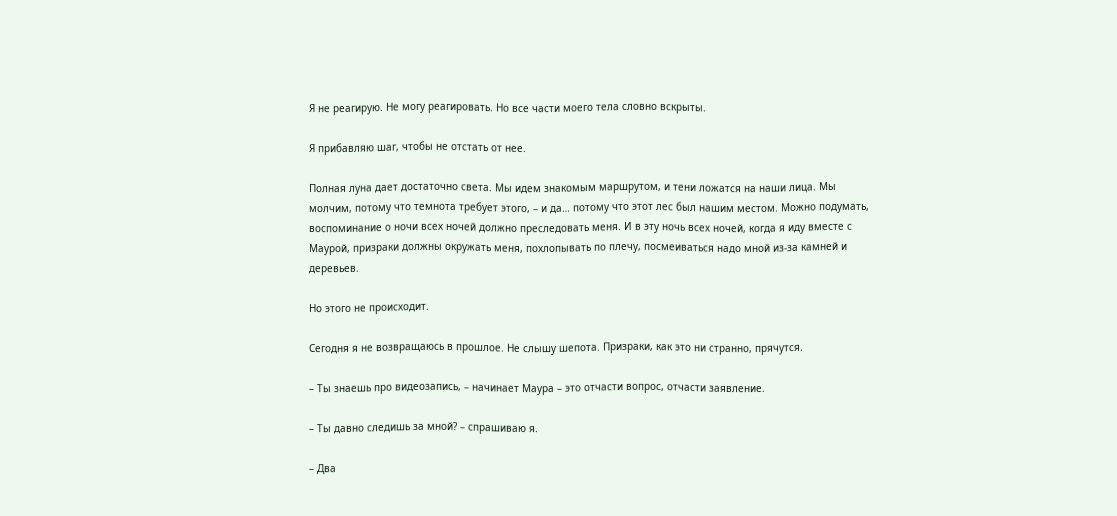Я не реагирую. Не могу реагировать. Но все части моего тела словно вскрыты.

Я прибавляю шаг, чтобы не отстать от нее.

Полная луна дает достаточно света. Мы идем знакомым маршрутом, и тени ложатся на наши лица. Мы молчим, потому что темнота требует этого, – и да… потому что этот лес был нашим местом. Можно подумать, воспоминание о ночи всех ночей должно преследовать меня. И в эту ночь всех ночей, когда я иду вместе с Маурой, призраки должны окружать меня, похлопывать по плечу, посмеиваться надо мной из-за камней и деревьев.

Но этого не происходит.

Сегодня я не возвращаюсь в прошлое. Не слышу шепота. Призраки, как это ни странно, прячутся.

– Ты знаешь про видеозапись, – начинает Маура – это отчасти вопрос, отчасти заявление.

– Ты давно следишь за мной? – спрашиваю я.

– Два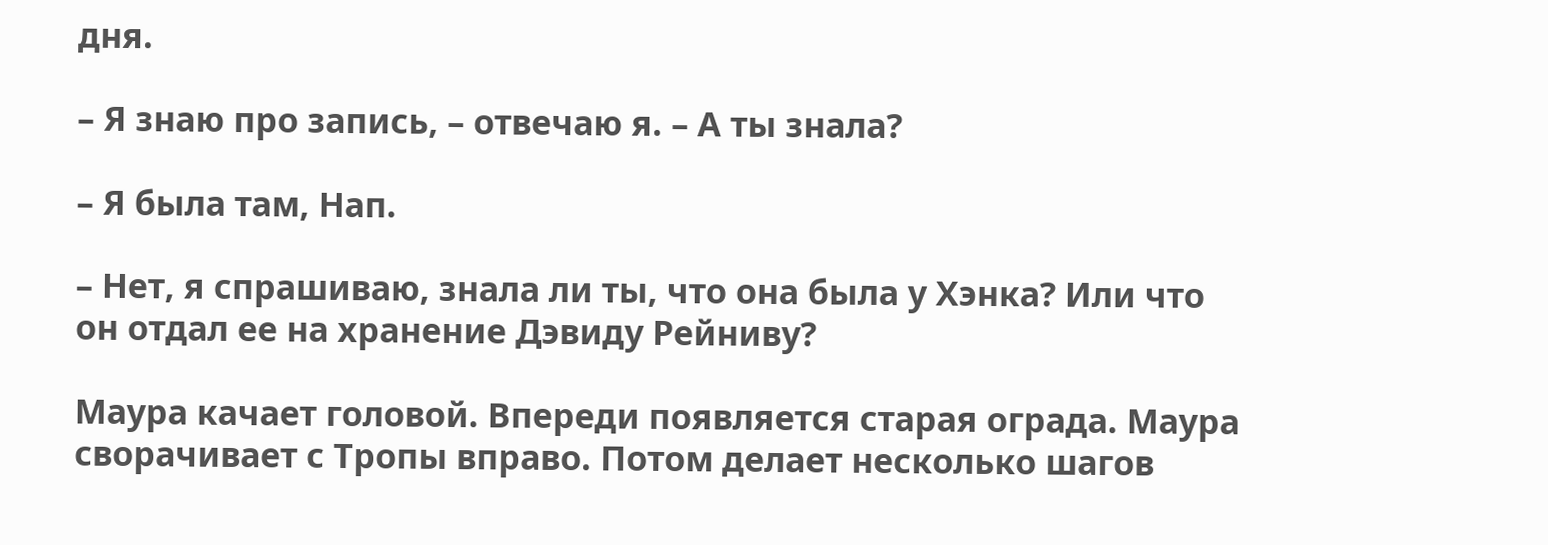дня.

– Я знаю про запись, – отвечаю я. – А ты знала?

– Я была там, Нап.

– Нет, я спрашиваю, знала ли ты, что она была у Хэнка? Или что он отдал ее на хранение Дэвиду Рейниву?

Маура качает головой. Впереди появляется старая ограда. Маура сворачивает с Тропы вправо. Потом делает несколько шагов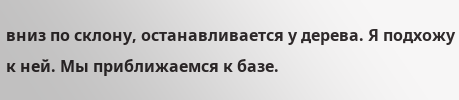вниз по склону, останавливается у дерева. Я подхожу к ней. Мы приближаемся к базе.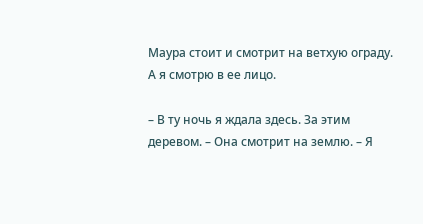Маура стоит и смотрит на ветхую ограду. А я смотрю в ее лицо.

– В ту ночь я ждала здесь. За этим деревом. – Она смотрит на землю. – Я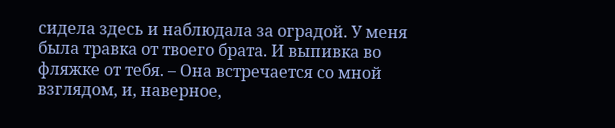сидела здесь и наблюдала за оградой. У меня была травка от твоего брата. И выпивка во фляжке от тебя. – Она встречается со мной взглядом, и, наверное,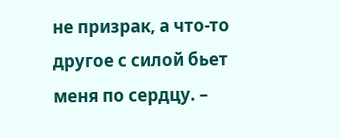не призрак, а что-то другое с силой бьет меня по сердцу. –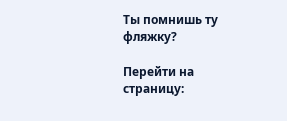Ты помнишь ту фляжку?

Перейти на страницу: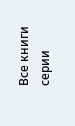Все книги серии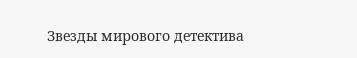Звезды мирового детектива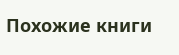Похожие книги